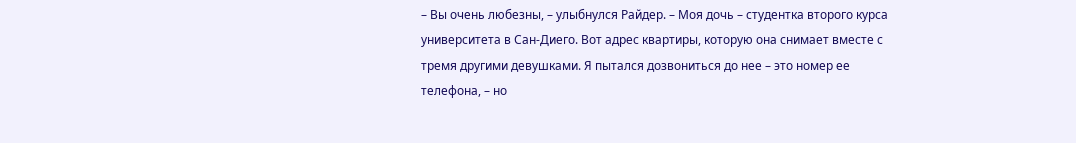– Вы очень любезны, – улыбнулся Райдер. – Моя дочь – студентка второго курса университета в Сан-Диего. Вот адрес квартиры, которую она снимает вместе с тремя другими девушками. Я пытался дозвониться до нее – это номер ее телефона, – но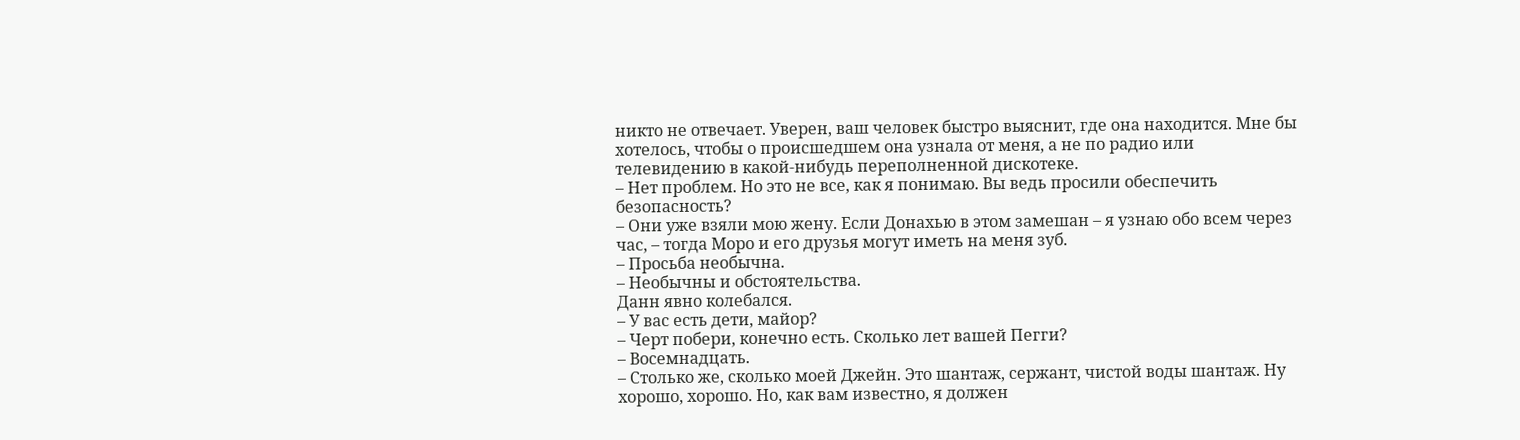никто не отвечает. Уверен, ваш человек быстро выяснит, где она находится. Мне бы хотелось, чтобы о происшедшем она узнала от меня, а не по радио или телевидению в какой-нибудь переполненной дискотеке.
– Нет проблем. Но это не все, как я понимаю. Вы ведь просили обеспечить безопасность?
– Они уже взяли мою жену. Если Донахью в этом замешан – я узнаю обо всем через час, – тогда Моро и его друзья могут иметь на меня зуб.
– Просьба необычна.
– Необычны и обстоятельства.
Данн явно колебался.
– У вас есть дети, майор?
– Черт побери, конечно есть. Сколько лет вашей Пегги?
– Восемнадцать.
– Столько же, сколько моей Джейн. Это шантаж, сержант, чистой воды шантаж. Ну хорошо, хорошо. Но, как вам известно, я должен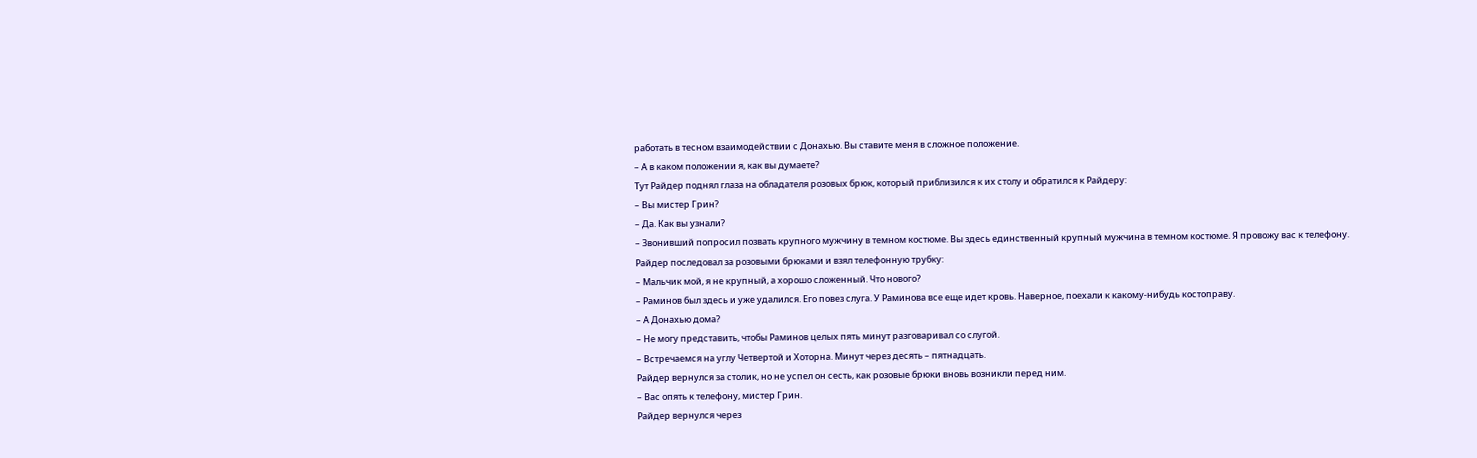работать в тесном взаимодействии с Донахью. Вы ставите меня в сложное положение.
– А в каком положении я, как вы думаете?
Тут Райдер поднял глаза на обладателя розовых брюк, который приблизился к их столу и обратился к Райдеру:
– Вы мистер Грин?
– Да. Как вы узнали?
– Звонивший попросил позвать крупного мужчину в темном костюме. Вы здесь единственный крупный мужчина в темном костюме. Я провожу вас к телефону.
Райдер последовал за розовыми брюками и взял телефонную трубку:
– Мальчик мой, я не крупный, а хорошо сложенный. Что нового?
– Раминов был здесь и уже удалился. Его повез слуга. У Раминова все еще идет кровь. Наверное, поехали к какому-нибудь костоправу.
– А Донахью дома?
– Не могу представить, чтобы Раминов целых пять минут разговаривал со слугой.
– Встречаемся на углу Четвертой и Хоторна. Минут через десять – пятнадцать.
Райдер вернулся за столик, но не успел он сесть, как розовые брюки вновь возникли перед ним.
– Вас опять к телефону, мистер Грин.
Райдер вернулся через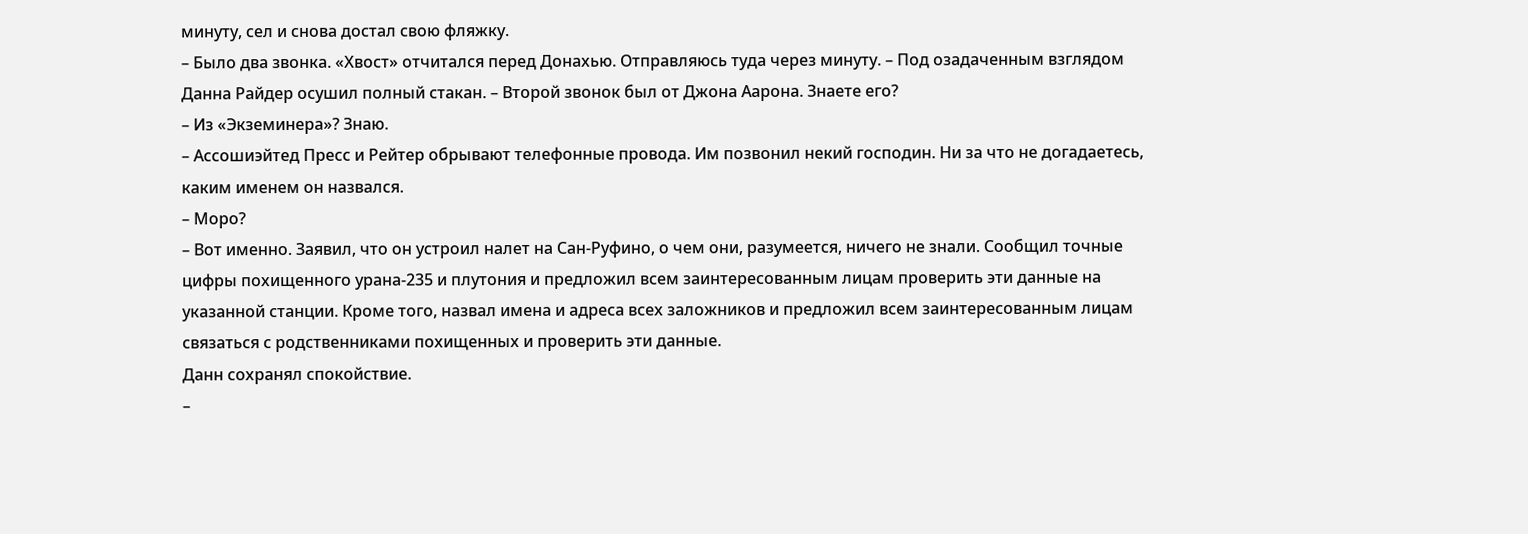минуту, сел и снова достал свою фляжку.
– Было два звонка. «Хвост» отчитался перед Донахью. Отправляюсь туда через минуту. – Под озадаченным взглядом Данна Райдер осушил полный стакан. – Второй звонок был от Джона Аарона. Знаете его?
– Из «Экземинера»? Знаю.
– Ассошиэйтед Пресс и Рейтер обрывают телефонные провода. Им позвонил некий господин. Ни за что не догадаетесь, каким именем он назвался.
– Моро?
– Вот именно. Заявил, что он устроил налет на Сан-Руфино, о чем они, разумеется, ничего не знали. Сообщил точные цифры похищенного урана-235 и плутония и предложил всем заинтересованным лицам проверить эти данные на указанной станции. Кроме того, назвал имена и адреса всех заложников и предложил всем заинтересованным лицам связаться с родственниками похищенных и проверить эти данные.
Данн сохранял спокойствие.
–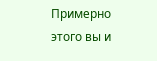Примерно этого вы и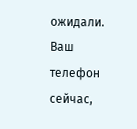ожидали. Ваш телефон сейчас,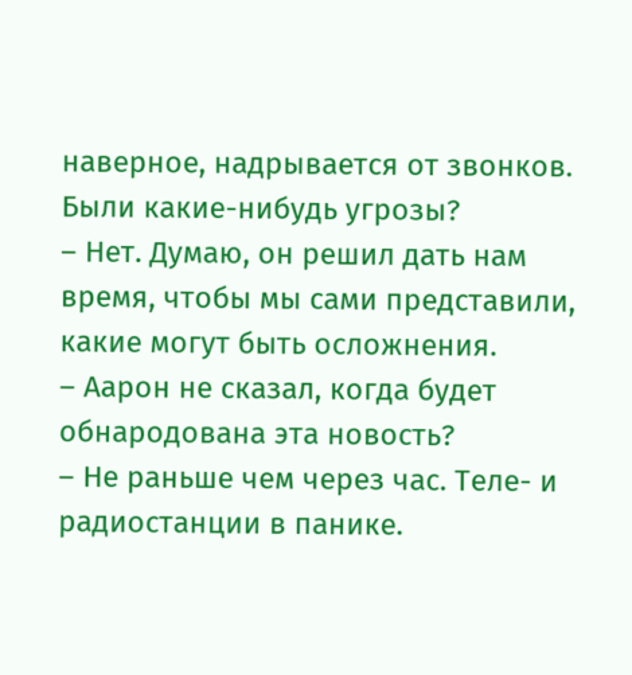наверное, надрывается от звонков. Были какие-нибудь угрозы?
– Нет. Думаю, он решил дать нам время, чтобы мы сами представили, какие могут быть осложнения.
– Аарон не сказал, когда будет обнародована эта новость?
– Не раньше чем через час. Теле- и радиостанции в панике.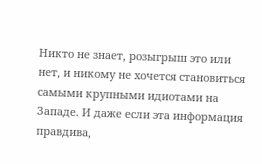Никто не знает, розыгрыш это или нет, и никому не хочется становиться самыми крупными идиотами на Западе. И даже если эта информация правдива,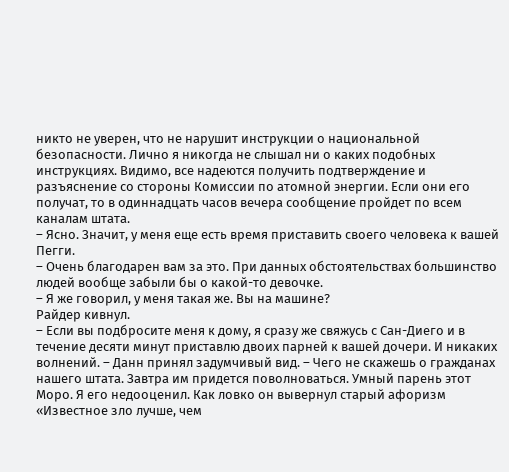никто не уверен, что не нарушит инструкции о национальной безопасности. Лично я никогда не слышал ни о каких подобных инструкциях. Видимо, все надеются получить подтверждение и разъяснение со стороны Комиссии по атомной энергии. Если они его получат, то в одиннадцать часов вечера сообщение пройдет по всем каналам штата.
– Ясно. Значит, у меня еще есть время приставить своего человека к вашей Пегги.
– Очень благодарен вам за это. При данных обстоятельствах большинство людей вообще забыли бы о какой-то девочке.
– Я же говорил, у меня такая же. Вы на машине?
Райдер кивнул.
– Если вы подбросите меня к дому, я сразу же свяжусь с Сан-Диего и в течение десяти минут приставлю двоих парней к вашей дочери. И никаких волнений. – Данн принял задумчивый вид. – Чего не скажешь о гражданах нашего штата. Завтра им придется поволноваться. Умный парень этот Моро. Я его недооценил. Как ловко он вывернул старый афоризм «Известное зло лучше, чем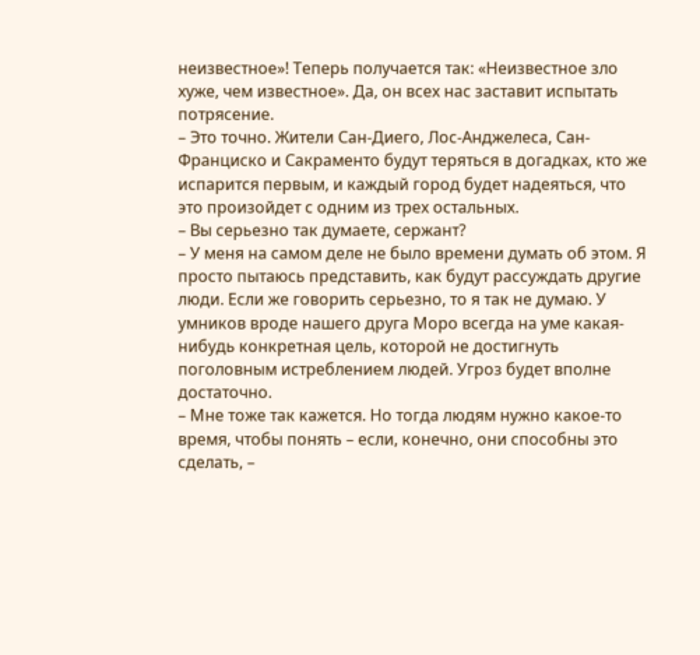неизвестное»! Теперь получается так: «Неизвестное зло хуже, чем известное». Да, он всех нас заставит испытать потрясение.
– Это точно. Жители Сан-Диего, Лос-Анджелеса, Сан-Франциско и Сакраменто будут теряться в догадках, кто же испарится первым, и каждый город будет надеяться, что это произойдет с одним из трех остальных.
– Вы серьезно так думаете, сержант?
– У меня на самом деле не было времени думать об этом. Я просто пытаюсь представить, как будут рассуждать другие люди. Если же говорить серьезно, то я так не думаю. У умников вроде нашего друга Моро всегда на уме какая-нибудь конкретная цель, которой не достигнуть поголовным истреблением людей. Угроз будет вполне достаточно.
– Мне тоже так кажется. Но тогда людям нужно какое-то время, чтобы понять – если, конечно, они способны это сделать, –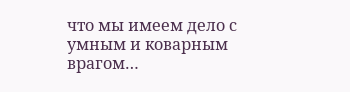что мы имеем дело с умным и коварным врагом…